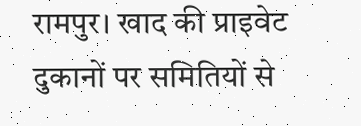रामपुर। खाद की प्राइवेट दुकानों पर समितियों से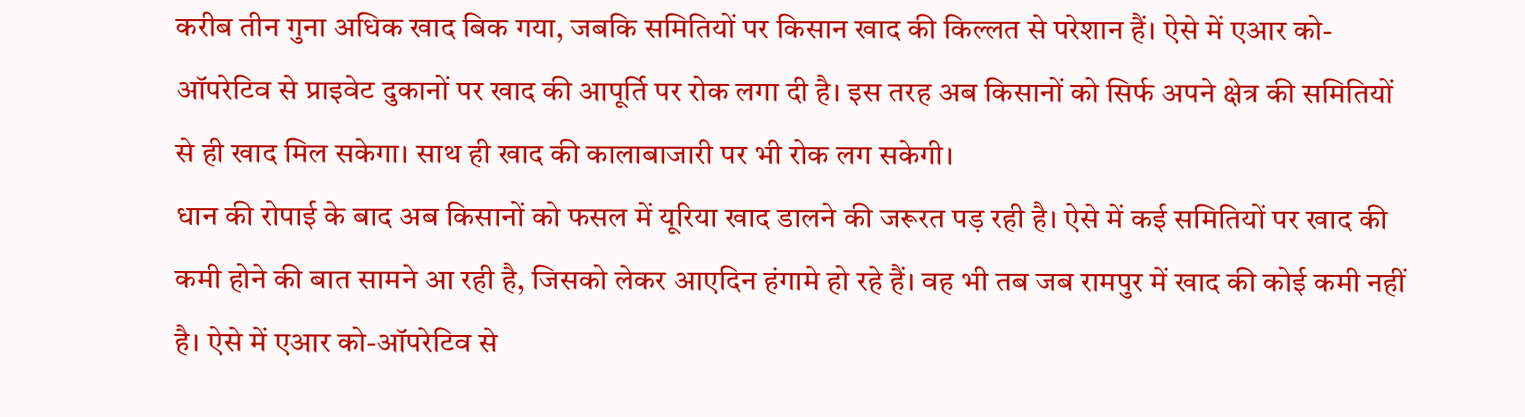करीब तीन गुना अधिक खाद बिक गया, जबकि समितियों पर किसान खाद की किल्लत से परेशान हैं। ऐसे में एआर को-ऑपरेटिव से प्राइवेट दुकानों पर खाद की आपूर्ति पर रोक लगा दी है। इस तरह अब किसानों को सिर्फ अपने क्षेत्र की समितियों से ही खाद मिल सकेगा। साथ ही खाद की कालाबाजारी पर भी रोक लग सकेगी।
धान की रोपाई के बाद अब किसानों को फसल में यूरिया खाद डालने की जरूरत पड़ रही है। ऐसे में कई समितियों पर खाद की कमी होने की बात सामने आ रही है, जिसको लेकर आएदिन हंगामे हो रहे हैं। वह भी तब जब रामपुर में खाद की कोई कमी नहीं है। ऐसे में एआर को-ऑपरेटिव से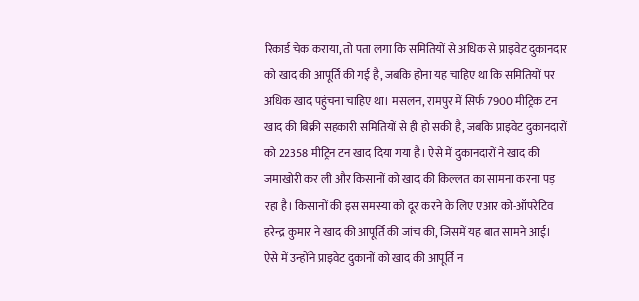रिकार्ड चेक कराया, तो पता लगा कि समितियों से अधिक से प्राइवेट दुकानदार को खाद की आपूर्ति की गई है, जबकि होना यह चाहिए था कि समितियों पर अधिक खाद पहुंचना चाहिए था। मसलन, रामपुर में सिर्फ 7900 मीट्रिक टन खाद की बिक्री सहकारी समितियों से ही हो सकी है, जबकि प्राइवेट दुकानदारों को 22358 मीट्रिन टन खाद दिया गया है। ऐसे में दुकानदारों ने खाद की जमाखोरी कर ली और किसानों को खाद की किल्लत का सामना करना पड़ रहा है। किसानों की इस समस्या को दूर करने के लिए एआर को-ऑपरेटिव हरेन्द्र कुमार ने खाद की आपूर्ति की जांच की, जिसमें यह बात सामने आई।
ऐसे में उन्होंने प्राइवेट दुकानों को खाद की आपूर्ति न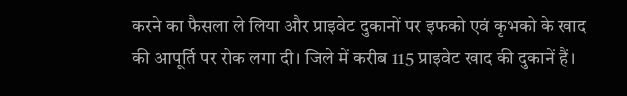करने का फैसला ले लिया और प्राइवेट दुकानों पर इफको एवं कृभको के खाद की आपूर्ति पर रोक लगा दी। जिले में करीब 115 प्राइवेट खाद की दुकानें हैं।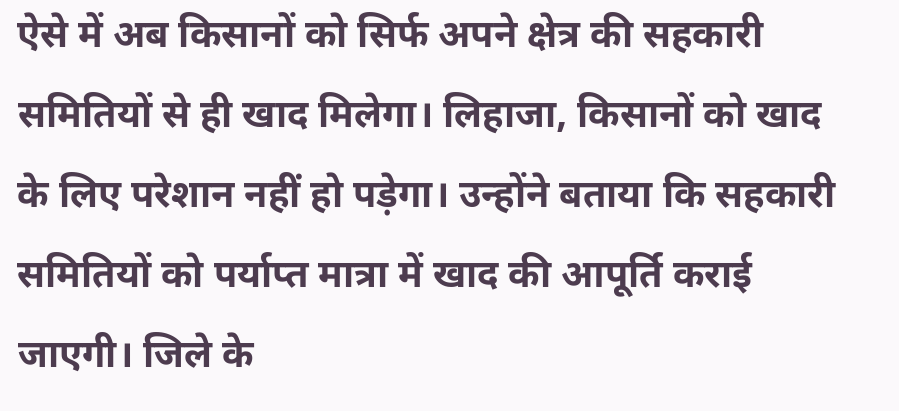ऐसे में अब किसानों को सिर्फ अपने क्षेत्र की सहकारी समितियों से ही खाद मिलेगा। लिहाजा, किसानों को खाद के लिए परेशान नहीं हो पड़ेगा। उन्होंने बताया कि सहकारी समितियों को पर्याप्त मात्रा में खाद की आपूर्ति कराई जाएगी। जिले के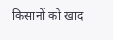किसानों को खाद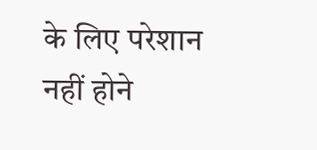के लिए परेशान नहीं होने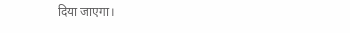दिया जाएगा।